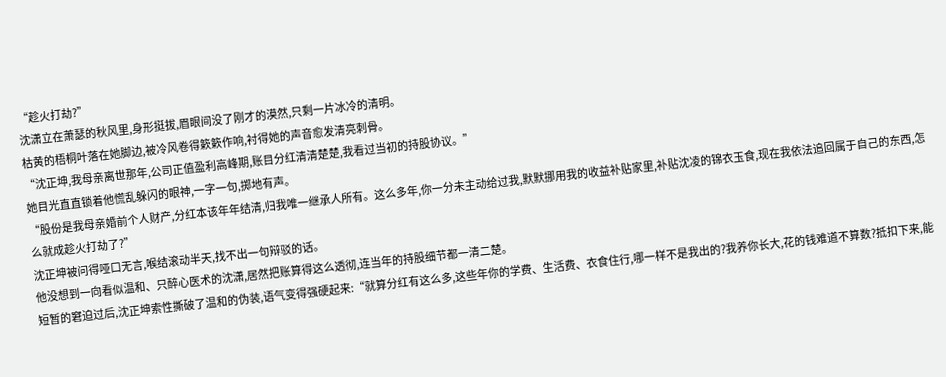“趁火打劫?”
沈潇立在萧瑟的秋风里,身形挺拔,眉眼间没了刚才的漠然,只剩一片冰冷的清明。
枯黄的梧桐叶落在她脚边,被冷风卷得簌簌作响,衬得她的声音愈发清亮刺骨。
“沈正坤,我母亲离世那年,公司正值盈利高峰期,账目分红清清楚楚,我看过当初的持股协议。”
她目光直直锁着他慌乱躲闪的眼神,一字一句,掷地有声。
“股份是我母亲婚前个人财产,分红本该年年结清,归我唯一继承人所有。这么多年,你一分未主动给过我,默默挪用我的收益补贴家里,补贴沈凌的锦衣玉食,现在我依法追回属于自己的东西,怎么就成趁火打劫了?”
沈正坤被问得哑口无言,喉结滚动半天,找不出一句辩驳的话。
他没想到一向看似温和、只醉心医术的沈潇,居然把账算得这么透彻,连当年的持股细节都一清二楚。
短暂的窘迫过后,沈正坤索性撕破了温和的伪装,语气变得强硬起来:“就算分红有这么多,这些年你的学费、生活费、衣食住行,哪一样不是我出的?我养你长大,花的钱难道不算数?抵扣下来,能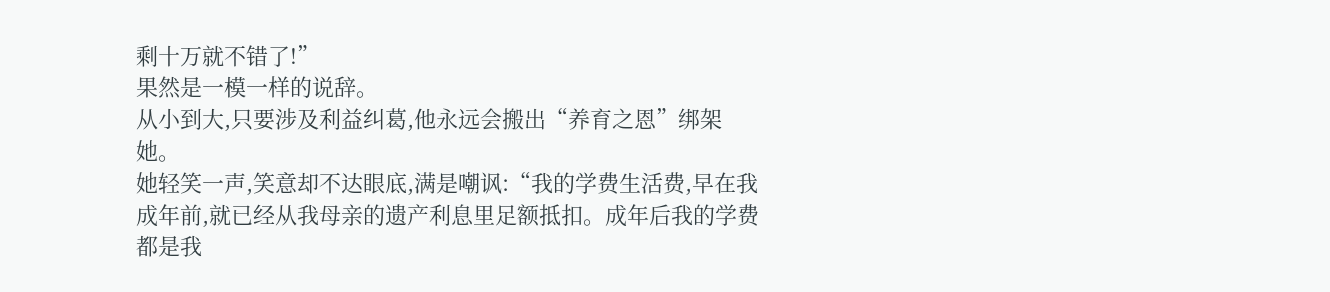剩十万就不错了!”
果然是一模一样的说辞。
从小到大,只要涉及利益纠葛,他永远会搬出“养育之恩”绑架她。
她轻笑一声,笑意却不达眼底,满是嘲讽:“我的学费生活费,早在我成年前,就已经从我母亲的遗产利息里足额抵扣。成年后我的学费都是我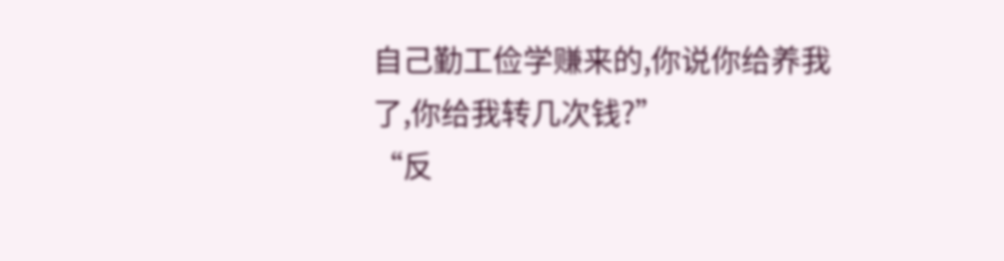自己勤工俭学赚来的,你说你给养我了,你给我转几次钱?”
“反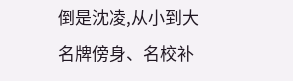倒是沈凌,从小到大名牌傍身、名校补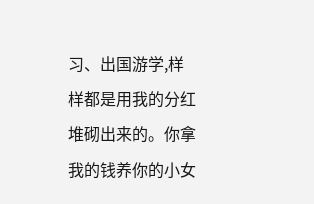习、出国游学,样样都是用我的分红堆砌出来的。你拿我的钱养你的小女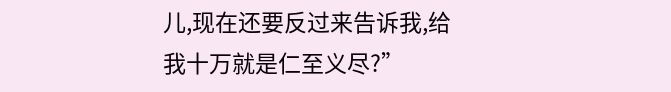儿,现在还要反过来告诉我,给我十万就是仁至义尽?”